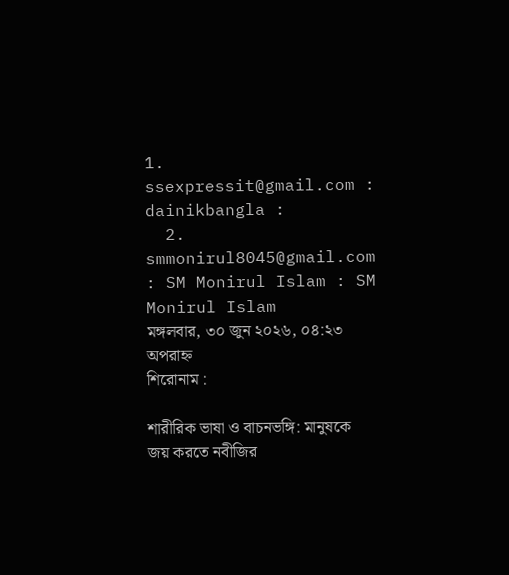1. ssexpressit@gmail.com : dainikbangla :
  2. smmonirul8045@gmail.com : SM Monirul Islam : SM Monirul Islam
মঙ্গলবার, ৩০ জুন ২০২৬, ০৪:২৩ অপরাহ্ন
শিরোনাম :

শারীরিক ভাষা ও বাচনভঙ্গি: মানুষকে জয় করতে নবীজির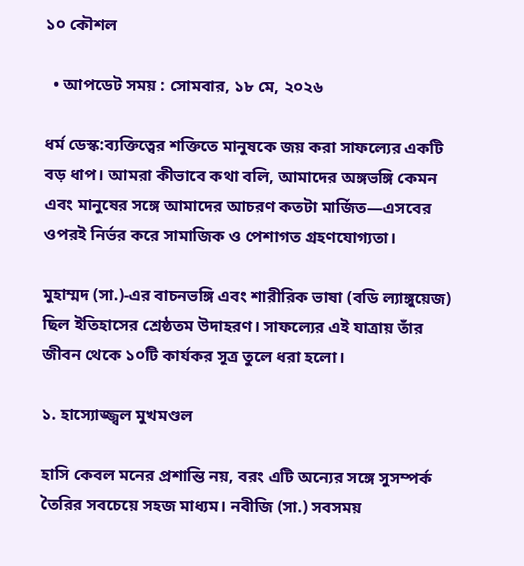১০ কৌশল

  • আপডেট সময় : সোমবার, ১৮ মে, ২০২৬

ধর্ম ডেস্ক:ব্যক্তিত্বের শক্তিতে মানুষকে জয় করা সাফল্যের একটি বড় ধাপ। আমরা কীভাবে কথা বলি, আমাদের অঙ্গভঙ্গি কেমন এবং মানুষের সঙ্গে আমাদের আচরণ কতটা মার্জিত—এসবের ওপরই নির্ভর করে সামাজিক ও পেশাগত গ্রহণযোগ্যতা।

মুহাম্মদ (সা.)-এর বাচনভঙ্গি এবং শারীরিক ভাষা (বডি ল্যাঙ্গুয়েজ) ছিল ইতিহাসের শ্রেষ্ঠতম উদাহরণ। সাফল্যের এই যাত্রায় তাঁর জীবন থেকে ১০টি কার্যকর সূত্র তুলে ধরা হলো।

১. হাস্যোজ্জ্বল মুখমণ্ডল

হাসি কেবল মনের প্রশান্তি নয়, বরং এটি অন্যের সঙ্গে সুসম্পর্ক তৈরির সবচেয়ে সহজ মাধ্যম। নবীজি (সা.) সবসময়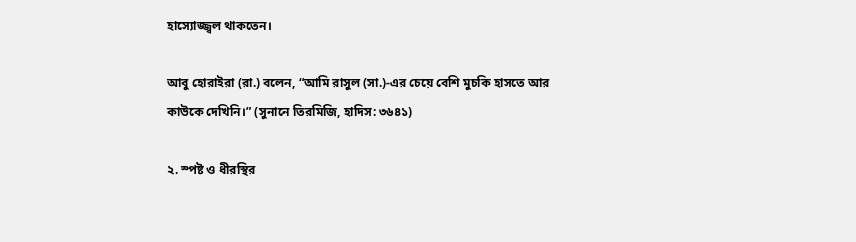হাস্যোজ্জ্বল থাকতেন।

আবু হোরাইরা (রা.) বলেন, “আমি রাসুল (সা.)-এর চেয়ে বেশি মুচকি হাসতে আর কাউকে দেখিনি।” (সুনানে তিরমিজি, হাদিস: ৩৬৪১)

২. স্পষ্ট ও ধীরস্থির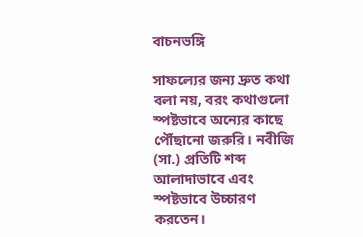বাচনভঙ্গি

সাফল্যের জন্য দ্রুত কথা বলা নয়, বরং কথাগুলো স্পষ্টভাবে অন্যের কাছে পৌঁছানো জরুরি। নবীজি (সা.) প্রতিটি শব্দ আলাদাভাবে এবং স্পষ্টভাবে উচ্চারণ করতেন।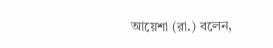আয়েশা (রা.) বলেন,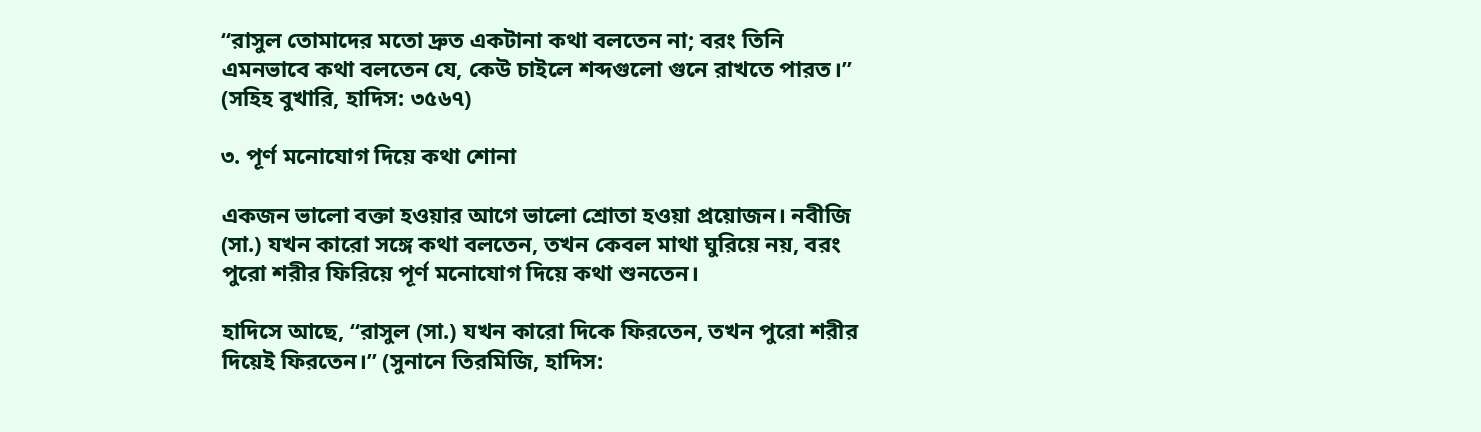“রাসুল তোমাদের মতো দ্রুত একটানা কথা বলতেন না; বরং তিনি এমনভাবে কথা বলতেন যে, কেউ চাইলে শব্দগুলো গুনে রাখতে পারত।” (সহিহ বুখারি, হাদিস: ৩৫৬৭)

৩. পূর্ণ মনোযোগ দিয়ে কথা শোনা

একজন ভালো বক্তা হওয়ার আগে ভালো শ্রোতা হওয়া প্রয়োজন। নবীজি (সা.) যখন কারো সঙ্গে কথা বলতেন, তখন কেবল মাথা ঘুরিয়ে নয়, বরং পুরো শরীর ফিরিয়ে পূর্ণ মনোযোগ দিয়ে কথা শুনতেন।

হাদিসে আছে, “রাসুল (সা.) যখন কারো দিকে ফিরতেন, তখন পুরো শরীর দিয়েই ফিরতেন।” (সুনানে তিরমিজি, হাদিস: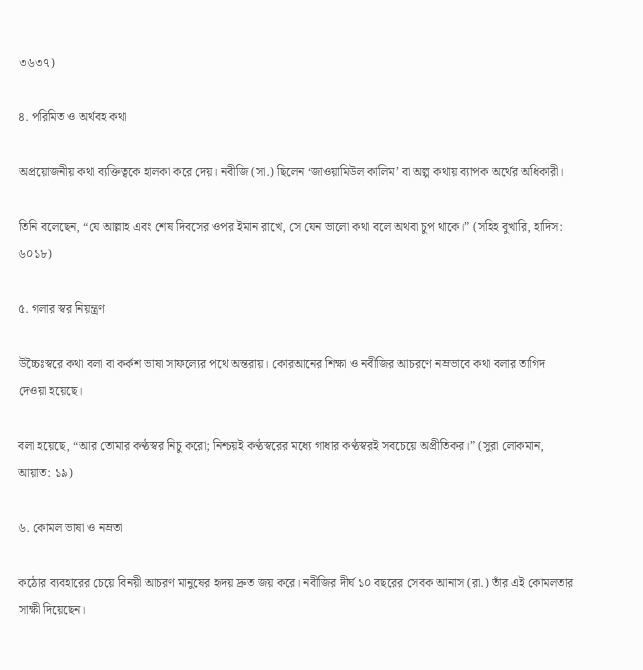৩৬৩৭)

৪. পরিমিত ও অর্থবহ কথা

অপ্রয়োজনীয় কথা ব্যক্তিত্বকে হালকা করে দেয়। নবীজি (সা.) ছিলেন ‘জাওয়ামিউল কালিম’ বা অল্প কথায় ব্যাপক অর্থের অধিকারী।

তিনি বলেছেন, “যে আল্লাহ এবং শেষ দিবসের ওপর ইমান রাখে, সে যেন ভালো কথা বলে অথবা চুপ থাকে।” (সহিহ বুখারি, হাদিস: ৬০১৮)

৫. গলার স্বর নিয়ন্ত্রণ

উচ্চৈঃস্বরে কথা বলা বা কর্কশ ভাষা সাফল্যের পথে অন্তরায়। কোরআনের শিক্ষা ও নবীজির আচরণে নম্রভাবে কথা বলার তাগিদ দেওয়া হয়েছে।

বলা হয়েছে, “আর তোমার কণ্ঠস্বর নিচু করো; নিশ্চয়ই কণ্ঠস্বরের মধ্যে গাধার কণ্ঠস্বরই সবচেয়ে অপ্রীতিকর।” (সুরা লোকমান, আয়াত: ১৯)

৬. কোমল ভাষা ও নম্রতা

কঠোর ব্যবহারের চেয়ে বিনয়ী আচরণ মানুষের হৃদয় দ্রুত জয় করে। নবীজির দীর্ঘ ১০ বছরের সেবক আনাস (রা.) তাঁর এই কোমলতার সাক্ষী দিয়েছেন।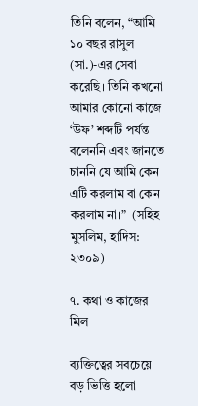তিনি বলেন, “আমি ১০ বছর রাসুল (সা.)-এর সেবা করেছি। তিনি কখনো আমার কোনো কাজে ‘উফ’ শব্দটি পর্যন্ত বলেননি এবং জানতে চাননি যে আমি কেন এটি করলাম বা কেন করলাম না।”  (সহিহ মুসলিম, হাদিস: ২৩০৯)

৭. কথা ও কাজের মিল

ব্যক্তিত্বের সবচেয়ে বড় ভিত্তি হলো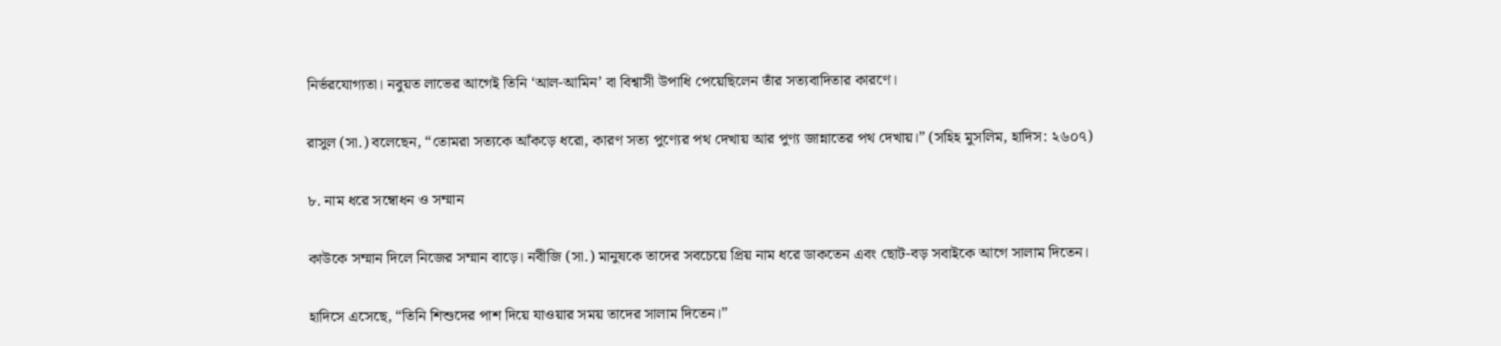নির্ভরযোগ্যতা। নবুয়ত লাভের আগেই তিনি ‘আল-আমিন’ বা বিশ্বাসী উপাধি পেয়েছিলেন তাঁর সত্যবাদিতার কারণে।

রাসুল (সা.) বলেছেন, “তোমরা সত্যকে আঁকড়ে ধরো, কারণ সত্য পুণ্যের পথ দেখায় আর পুণ্য জান্নাতের পথ দেখায়।” (সহিহ মুসলিম, হাদিস: ২৬০৭)

৮. নাম ধরে সম্বোধন ও সম্মান

কাউকে সম্মান দিলে নিজের সম্মান বাড়ে। নবীজি (সা.) মানুষকে তাদের সবচেয়ে প্রিয় নাম ধরে ডাকতেন এবং ছোট-বড় সবাইকে আগে সালাম দিতেন।

হাদিসে এসেছে, “তিনি শিশুদের পাশ দিয়ে যাওয়ার সময় তাদের সালাম দিতেন।”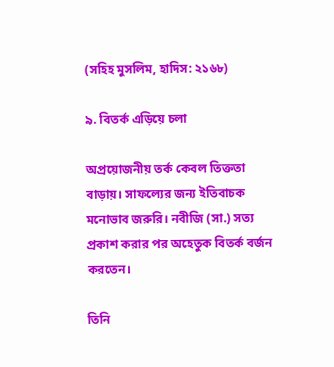(সহিহ মুসলিম, হাদিস: ২১৬৮)

৯. বিতর্ক এড়িয়ে চলা

অপ্রয়োজনীয় তর্ক কেবল তিক্ততা বাড়ায়। সাফল্যের জন্য ইতিবাচক মনোভাব জরুরি। নবীজি (সা.) সত্য প্রকাশ করার পর অহেতুক বিতর্ক বর্জন করতেন।

তিনি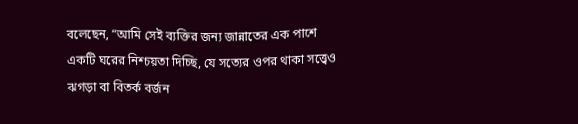বলেছেন, “আমি সেই ব্যক্তির জন্য জান্নাতের এক পাশে একটি ঘরের নিশ্চয়তা দিচ্ছি, যে সত্যের ওপর থাকা সত্ত্বেও ঝগড়া বা বিতর্ক বর্জন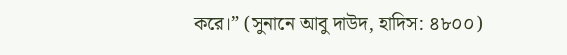করে।” (সুনানে আবু দাউদ, হাদিস: ৪৮০০)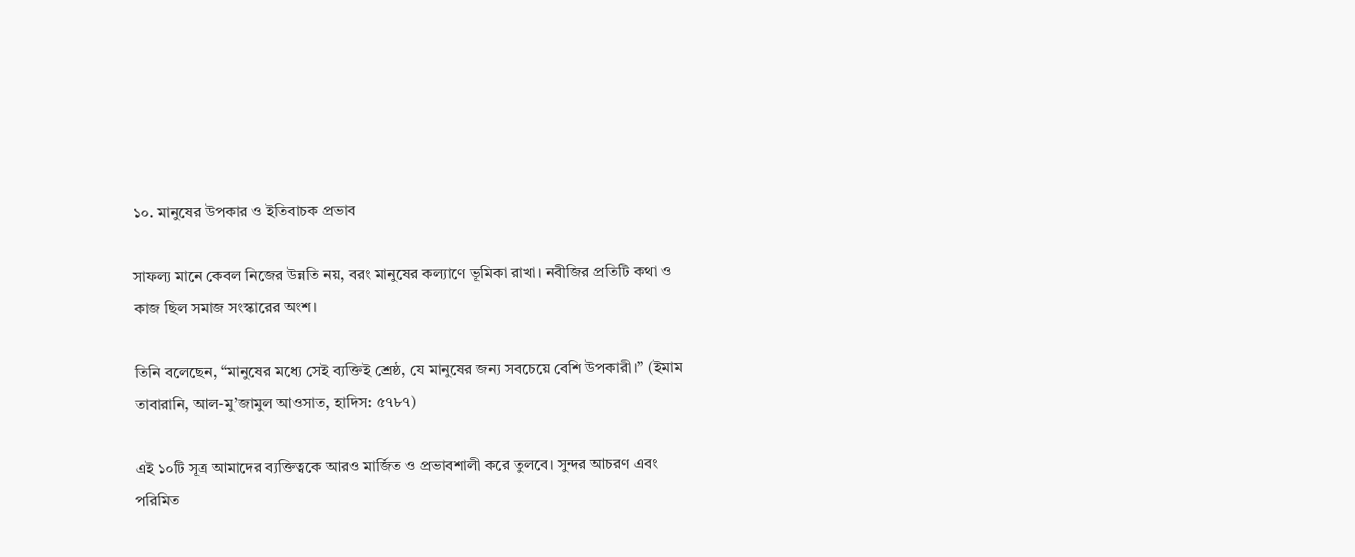১০. মানুষের উপকার ও ইতিবাচক প্রভাব

সাফল্য মানে কেবল নিজের উন্নতি নয়, বরং মানুষের কল্যাণে ভূমিকা রাখা। নবীজির প্রতিটি কথা ও কাজ ছিল সমাজ সংস্কারের অংশ।

তিনি বলেছেন, “মানুষের মধ্যে সেই ব্যক্তিই শ্রেষ্ঠ, যে মানুষের জন্য সবচেয়ে বেশি উপকারী।” (ইমাম তাবারানি, আল-মু’জামুল আওসাত, হাদিস: ৫৭৮৭)

এই ১০টি সূত্র আমাদের ব্যক্তিত্বকে আরও মার্জিত ও প্রভাবশালী করে তুলবে। সুন্দর আচরণ এবং পরিমিত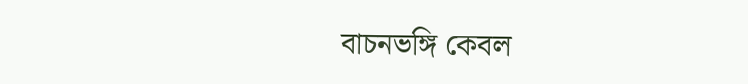বাচনভঙ্গি কেবল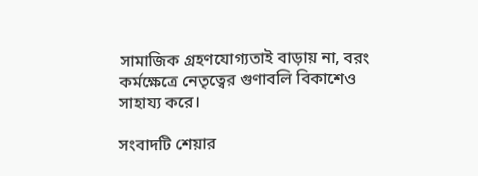সামাজিক গ্রহণযোগ্যতাই বাড়ায় না, বরং কর্মক্ষেত্রে নেতৃত্বের গুণাবলি বিকাশেও সাহায্য করে।

সংবাদটি শেয়ার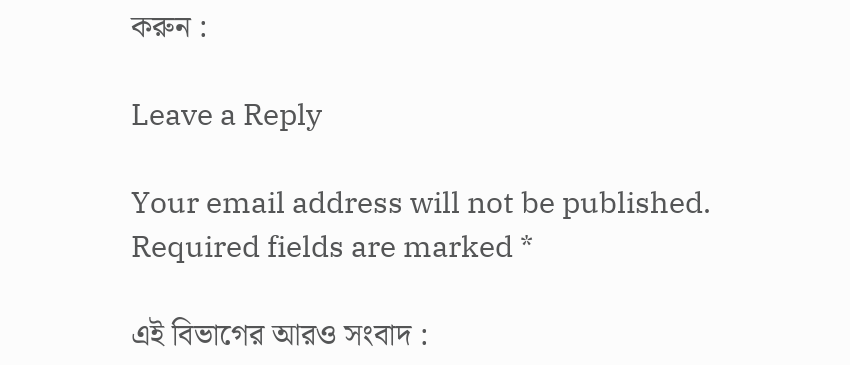করুন :

Leave a Reply

Your email address will not be published. Required fields are marked *

এই বিভাগের আরও সংবাদ :